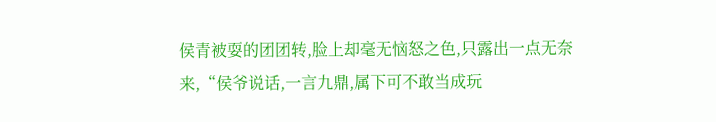侯青被耍的团团转,脸上却毫无恼怒之色,只露出一点无奈来,“侯爷说话,一言九鼎,属下可不敢当成玩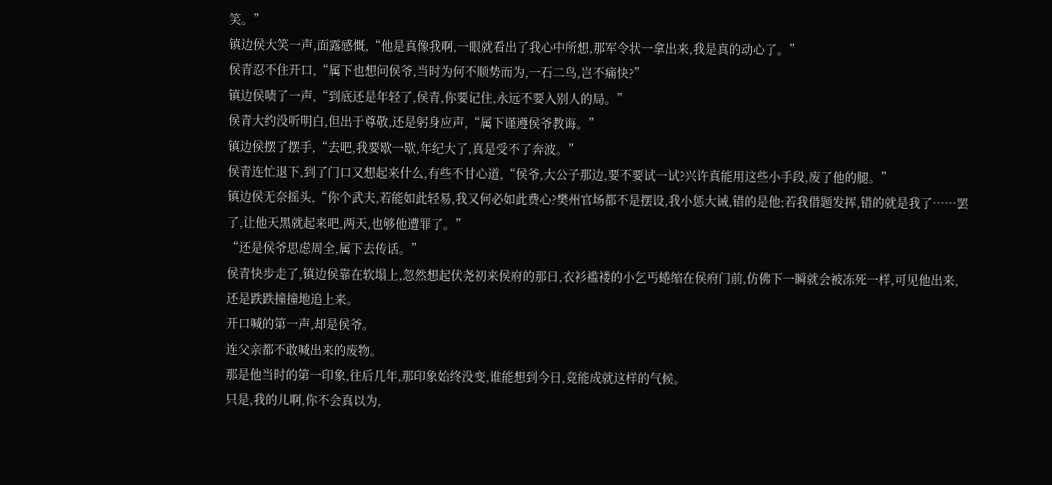笑。”
镇边侯大笑一声,面露感慨,“他是真像我啊,一眼就看出了我心中所想,那军令状一拿出来,我是真的动心了。”
侯青忍不住开口,“属下也想问侯爷,当时为何不顺势而为,一石二鸟,岂不痛快?”
镇边侯啧了一声,“到底还是年轻了,侯青,你要记住,永远不要入别人的局。”
侯青大约没听明白,但出于尊敬,还是躬身应声,“属下谨遵侯爷教诲。”
镇边侯摆了摆手,“去吧,我要歇一歇,年纪大了,真是受不了奔波。”
侯青连忙退下,到了门口又想起来什么,有些不甘心道,“侯爷,大公子那边,要不要试一试?兴许真能用这些小手段,废了他的腿。”
镇边侯无奈摇头,“你个武夫,若能如此轻易,我又何必如此费心?樊州官场都不是摆设,我小惩大诫,错的是他;若我借题发挥,错的就是我了……罢了,让他天黑就起来吧,两天,也够他遭罪了。”
“还是侯爷思虑周全,属下去传话。”
侯青快步走了,镇边侯靠在软塌上,忽然想起伏尧初来侯府的那日,衣衫褴褛的小乞丐蜷缩在侯府门前,仿佛下一瞬就会被冻死一样,可见他出来,还是跌跌撞撞地追上来。
开口喊的第一声,却是侯爷。
连父亲都不敢喊出来的废物。
那是他当时的第一印象,往后几年,那印象始终没变,谁能想到今日,竟能成就这样的气候。
只是,我的儿啊,你不会真以为,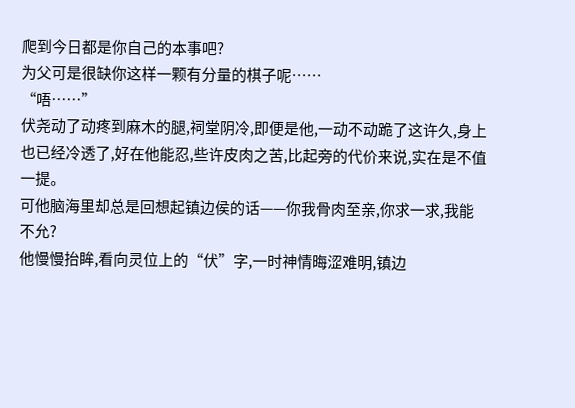爬到今日都是你自己的本事吧?
为父可是很缺你这样一颗有分量的棋子呢……
“唔……”
伏尧动了动疼到麻木的腿,祠堂阴冷,即便是他,一动不动跪了这许久,身上也已经冷透了,好在他能忍,些许皮肉之苦,比起旁的代价来说,实在是不值一提。
可他脑海里却总是回想起镇边侯的话——你我骨肉至亲,你求一求,我能不允?
他慢慢抬眸,看向灵位上的“伏”字,一时神情晦涩难明,镇边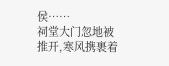侯……
祠堂大门忽地被推开,寒风携裹着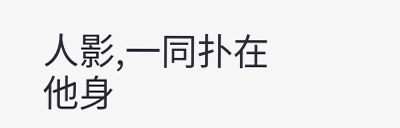人影,一同扑在他身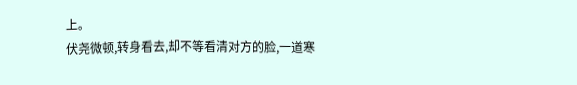上。
伏尧微顿,转身看去,却不等看清对方的脸,一道寒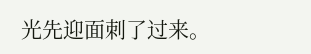光先迎面刺了过来。